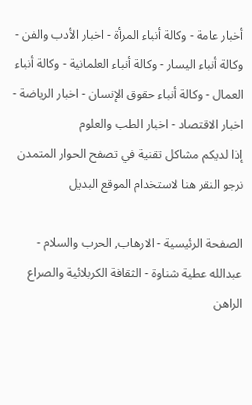أخبار عامة - وكالة أنباء المرأة - اخبار الأدب والفن - وكالة أنباء اليسار - وكالة أنباء العلمانية - وكالة أنباء العمال - وكالة أنباء حقوق الإنسان - اخبار الرياضة - اخبار الاقتصاد - اخبار الطب والعلوم
إذا لديكم مشاكل تقنية في تصفح الحوار المتمدن نرجو النقر هنا لاستخدام الموقع البديل

الصفحة الرئيسية - الارهاب, الحرب والسلام - عبدالله عطية شناوة - الثقافة الكربلائية والصراع الراهن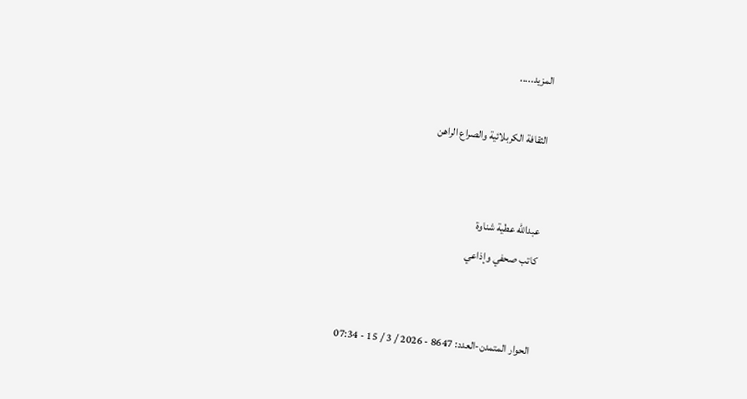المزيد.....

الثقافة الكربلائية والصراع الراهن


عبدالله عطية شناوة
كاتب صحفي وإذاعي


الحوار المتمدن-العدد: 8647 - 2026 / 3 / 15 - 07:34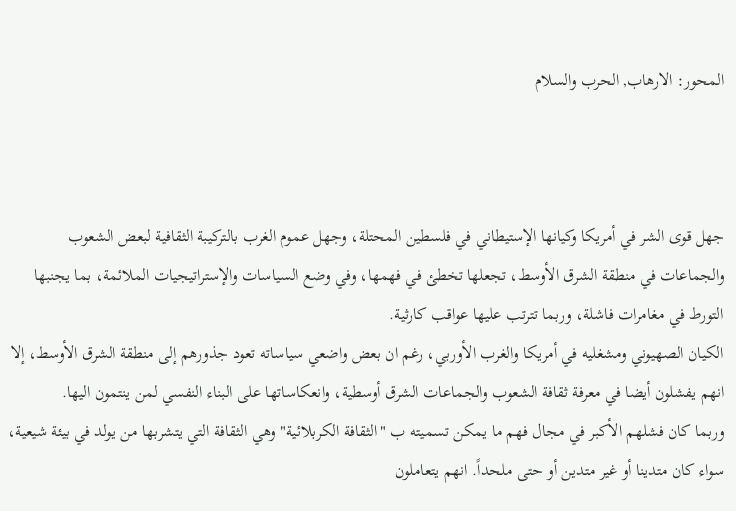المحور: الارهاب, الحرب والسلام



جهل قوى الشر في أمريكا وكيانها الإستيطاني في فلسطين المحتلة، وجهل عموم الغرب بالتركيبة الثقافية لبعض الشعوب والجماعات في منطقة الشرق الأوسط، تجعلها تخطئ في فهمها، وفي وضع السياسات والإستراتيجيات الملائمة، بما يجنبها التورط في مغامرات فاشلة، وربما تترتب عليها عواقب كارثية.
الكيان الصهيوني ومشغليه في أمريكا والغرب الأوربي، رغم ان بعض واضعي سياساته تعود جذورهم إلى منطقة الشرق الأوسط، إلا انهم يفشلون أيضا في معرفة ثقافة الشعوب والجماعات الشرق أوسطية، وانعكاساتها على البناء النفسي لمن ينتمون اليها.
وربما كان فشلهم الأكبر في مجال فهم ما يمكن تسميته ب "الثقافة الكربلائية" وهي الثقافة التي يتشربها من يولد في بيئة شيعية، سواء كان متدينا أو غير متدين أو حتى ملحداً. انهم يتعاملون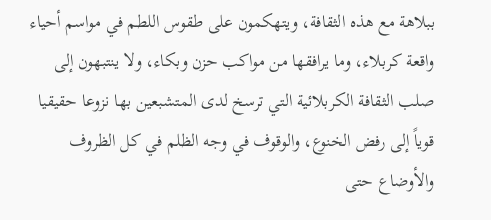ببلاهة مع هذه الثقافة، ويتهكمون على طقوس اللطم في مواسم أحياء واقعة كربلاء، وما يرافقها من مواكب حزن وبكاء، ولا ينتبهون إلى صلب الثقافة الكربلائية التي ترسخ لدى المتشبعين بها نزوعا حقيقيا قوياً إلى رفض الخنوع، والوقوف في وجه الظلم في كل الظروف والأوضاع حتى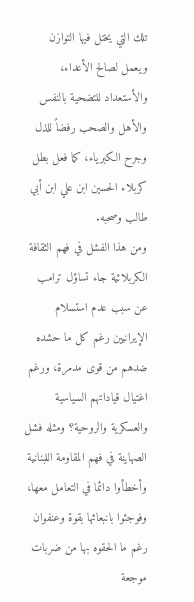تلك التي يختل فيها التوازن ويعمل لصالح الأعداء، والأستعداد للتضحية بالنفس والأهل والصحب رفضاً للذل وجرح الكبرياء، كما فعل بطل كربلاء الحسين ابن علي ابن أبي طالب وصحبه.
ومن هذا الفشل في فهم الثقافة الكربلائية جاء تساؤل ترامب عن سبب عدم استسلام الإيرانيين رغم كل ما حشده ضدهم من قوى مدمرة، ورغم اغتيال قياداتهم السياسية والعسكرية والروحية؟ ومثله فشل الصهاينة في فهم المقاومة اللبنانية وأخطأوا دائما في التعامل معها، وفوجئوا بانبعاثها بقوة وعنفوان رغم ما الحقوه بها من ضربات موجعة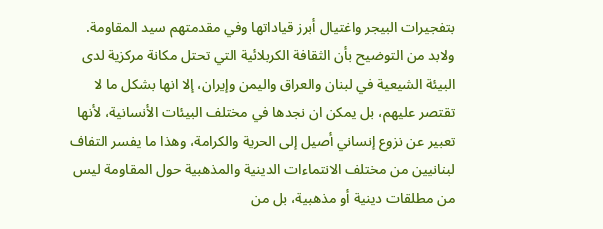بتفجيرات البيجر واغتيال أبرز قياداتها وفي مقدمتهم سيد المقاومة.
ولابد من التوضيح بأن الثقافة الكربلائية التي تحتل مكانة مركزية لدى البيئة الشيعية في لبنان والعراق واليمن وإيران، إلا انها بشكل ما لا تقتصر عليهم، بل يمكن ان نجدها في مختلف البيئات الأنسانية، لأنها تعبير عن نزوع إنساني أصيل إلى الحرية والكرامة، وهذا ما يفسر التفاف لبنانيين من مختلف الانتماءات الدينية والمذهبية حول المقاومة ليس من مطلقات دينية أو مذهبية، بل من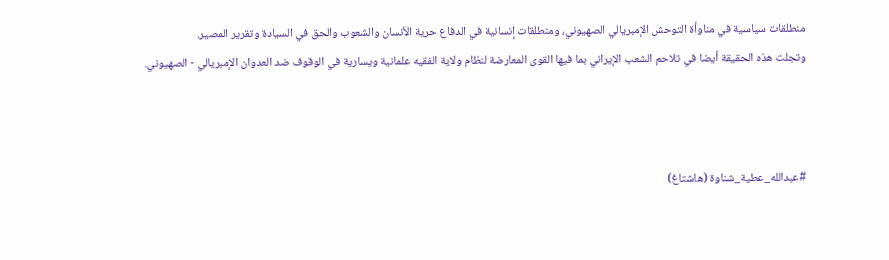منطلقات سياسية في مناوأة التوحش الإمبريالي الصهيوني، ومنطلقات إنسانية في الدفاع حرية الأنسان والشعوب والحق في السيادة وتقرير المصير.
وتجلت هذه الحقيقة أيضا في تلاحم الشعب الإيراني بما فيها القوى المعارضة لنظام ولاية الفقيه علمانية ويسارية في الوقوف ضد العدوان الإمبريالي - الصهيوني.



#عبدالله_عطية_شناوة (هاشتاغ)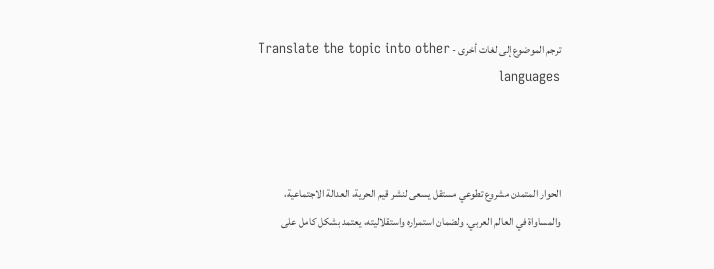ترجم الموضوع إلى لغات أخرى - Translate the topic into other languages



الحوار المتمدن مشروع تطوعي مستقل يسعى لنشر قيم الحرية، العدالة الاجتماعية، والمساواة في العالم العربي. ولضمان استمراره واستقلاليته، يعتمد بشكل كامل على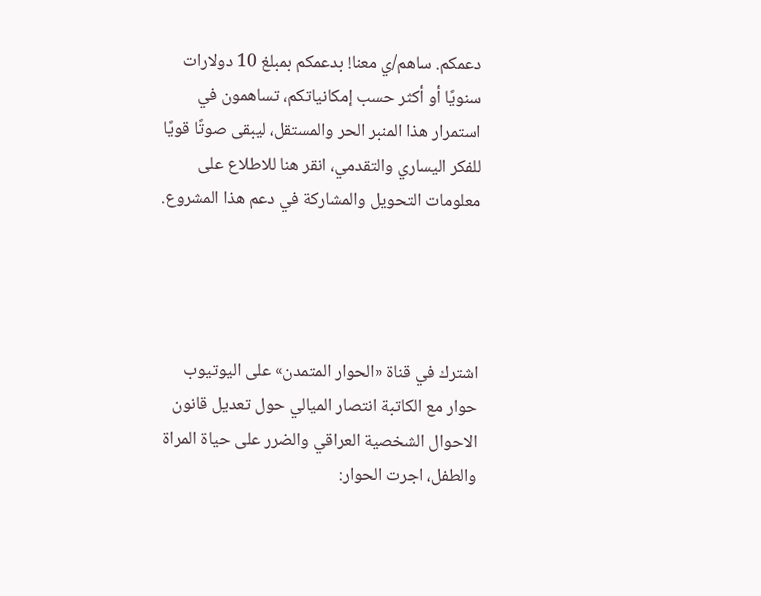دعمكم. ساهم/ي معنا! بدعمكم بمبلغ 10 دولارات سنويًا أو أكثر حسب إمكانياتكم، تساهمون في استمرار هذا المنبر الحر والمستقل، ليبقى صوتًا قويًا للفكر اليساري والتقدمي، انقر هنا للاطلاع على معلومات التحويل والمشاركة في دعم هذا المشروع.




اشترك في قناة «الحوار المتمدن» على اليوتيوب
حوار مع الكاتبة انتصار الميالي حول تعديل قانون الاحوال الشخصية العراقي والضرر على حياة المراة والطفل، اجرت الحوار: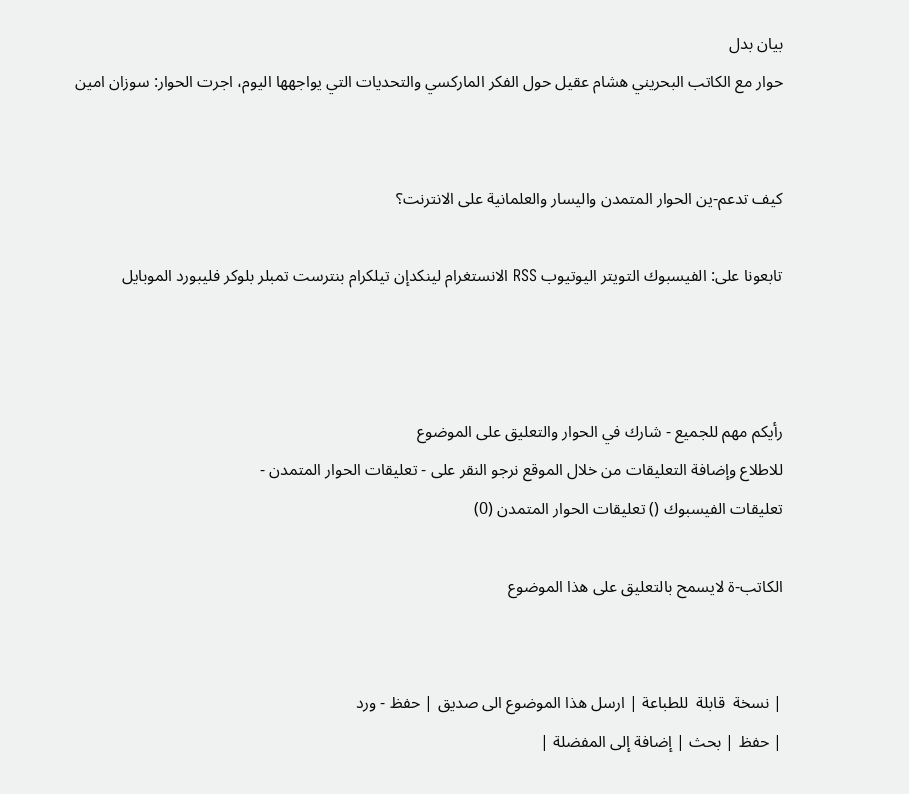بيان بدل
حوار مع الكاتب البحريني هشام عقيل حول الفكر الماركسي والتحديات التي يواجهها اليوم، اجرت الحوار: سوزان امين


كيف تدعم-ين الحوار المتمدن واليسار والعلمانية على الانترنت؟

تابعونا على: الفيسبوك التويتر اليوتيوب RSS الانستغرام لينكدإن تيلكرام بنترست تمبلر بلوكر فليبورد الموبايل



رأيكم مهم للجميع - شارك في الحوار والتعليق على الموضوع
للاطلاع وإضافة التعليقات من خلال الموقع نرجو النقر على - تعليقات الحوار المتمدن -
تعليقات الفيسبوك () تعليقات الحوار المتمدن (0)

الكاتب-ة لايسمح بالتعليق على هذا الموضوع


| نسخة  قابلة  للطباعة | ارسل هذا الموضوع الى صديق | حفظ - ورد
| حفظ | بحث | إضافة إلى المفضلة |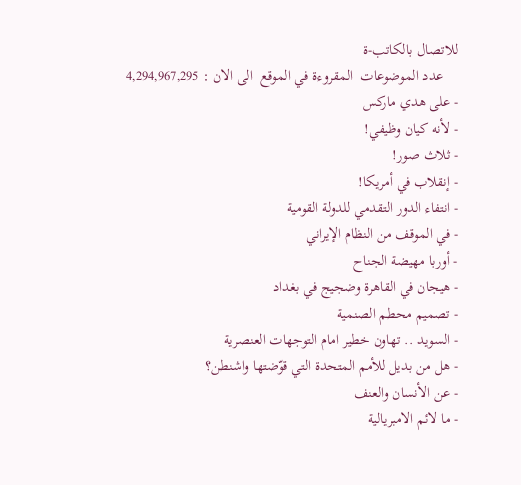للاتصال بالكاتب-ة
    عدد الموضوعات  المقروءة في الموقع  الى الان : 4,294,967,295
- على هدي ماركس
- لأنه كيان وظيفي!
- ثلاث صور!
- إنقلاب في أمريكا!
- انتفاء الدور التقدمي للدولة القومية
- في الموقف من النظام الإيراني
- أوربا مهيضة الجناح
- هيجان في القاهرة وضجيج في بغداد
- تصميم محطم الصنمية
- السويد .. تهاون خطير امام التوجهات العنصرية
- هل من بديل للأمم المتحدة التي قوّضتها واشنطن؟
- عن الأنسان والعنف
- ما لائم الامبريالية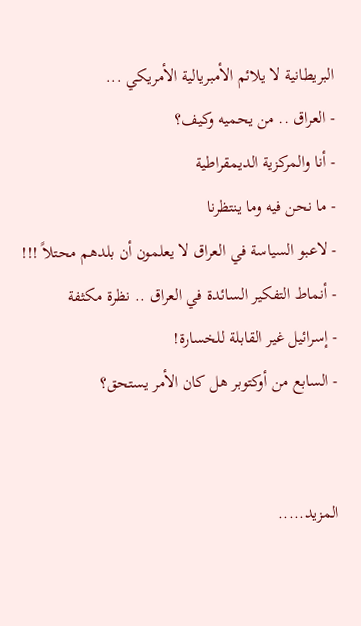البريطانية لا يلائم الأمبريالية الأمريكي ...
- العراق .. من يحميه وكيف؟
- أنا والمركزية الديمقراطية
- ما نحن فيه وما ينتظرنا
- لاعبو السياسة في العراق لا يعلمون أن بلدهم محتلاً !!!
- أنماط التفكير السائدة في العراق .. نظرة مكثفة
- إسرائيل غير القابلة للخسارة!
- السابع من أوكتوبر هل كان الأمر يستحق؟


المزيد.....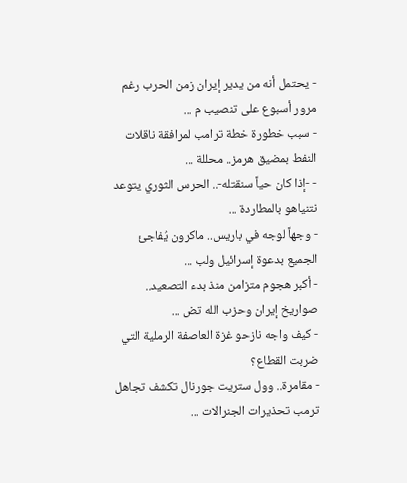- يحتمل أنه من يدير إيران زمن الحرب رغم مرور أسبوع على تنصيب م ...
- سبب خطورة خطة ترامب لمرافقة ناقلات النفط بمضيق هرمز.. محللة ...
- -إذا كان حياً سنقتله-.. الحرس الثوري يتوعد نتنياهو بالمطاردة ...
- وجهاً لوجه في باريس.. ماكرون يُفاجئ الجميع بدعوة إسرائيل ولب ...
- أكبر هجوم متزامن منذ بدء التصعيد.. صواريخ إيران وحزب الله تض ...
- كيف واجه نازحو غزة العاصفة الرملية التي ضربت القطاع؟
- مقامرة.. وول ستريت جورنال تكشف تجاهل ترمب تحذيرات الجنرالات ...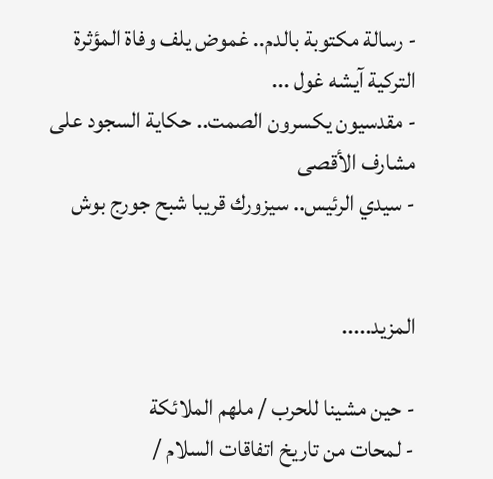- رسالة مكتوبة بالدم.. غموض يلف وفاة المؤثرة التركية آيشه غول ...
- مقدسيون يكسرون الصمت.. حكاية السجود على مشارف الأقصى
- سيدي الرئيس.. سيزورك قريبا شبح جورج بوش


المزيد.....

- حين مشينا للحرب / ملهم الملائكة
- لمحات من تاريخ اتفاقات السلام /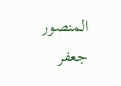المنصور جعفر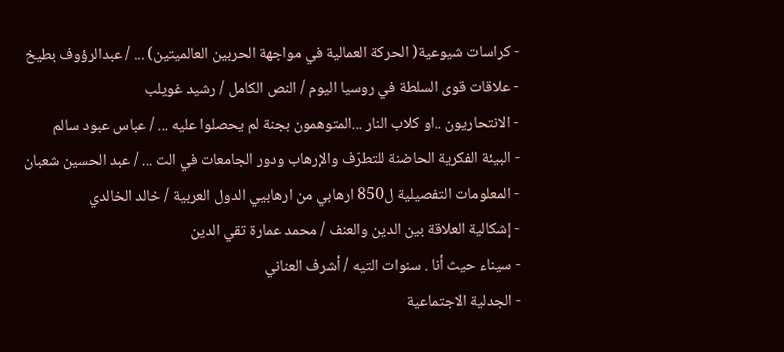- كراسات شيوعية( الحركة العمالية في مواجهة الحربين العالميتين) ... / عبدالرؤوف بطيخ
- علاقات قوى السلطة في روسيا اليوم / النص الكامل / رشيد غويلب
- الانتحاريون ..او كلاب النار ...المتوهمون بجنة لم يحصلوا عليه ... / عباس عبود سالم
- البيئة الفكرية الحاضنة للتطرّف والإرهاب ودور الجامعات في الت ... / عبد الحسين شعبان
- المعلومات التفصيلية ل850 ارهابي من ارهابيي الدول العربية / خالد الخالدي
- إشكالية العلاقة بين الدين والعنف / محمد عمارة تقي الدين
- سيناء حيث أنا . سنوات التيه / أشرف العناني
- الجدلية الاجتماعية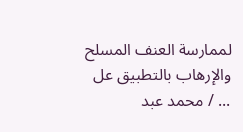لممارسة العنف المسلح والإرهاب بالتطبيق عل ... / محمد عبد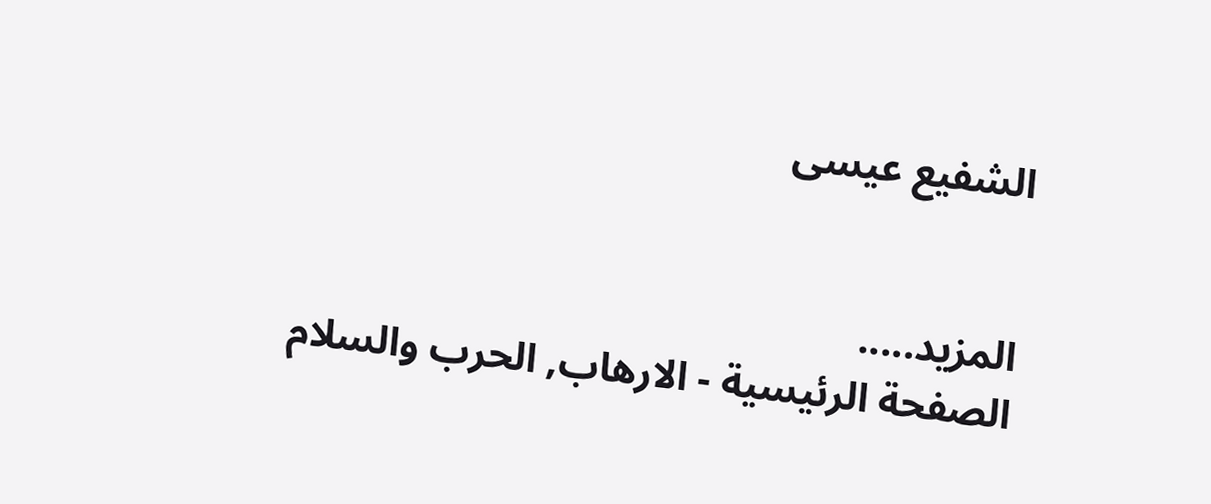الشفيع عيسى


المزيد.....
الصفحة الرئيسية - الارهاب, الحرب والسلام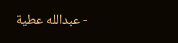- عبدالله عطية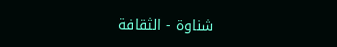شناوة - الثقافة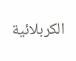الكربلائية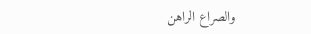والصراع الراهن